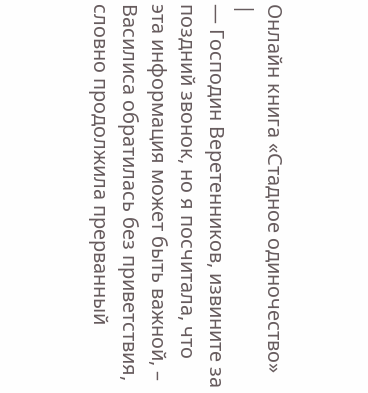Онлайн книга «Стадное одиночество»
|
— Господин Веретенников, извините за поздний звонок, но я посчитала, что эта информация может быть важной, – Василиса обратилась без приветствия, словно продолжила прерванный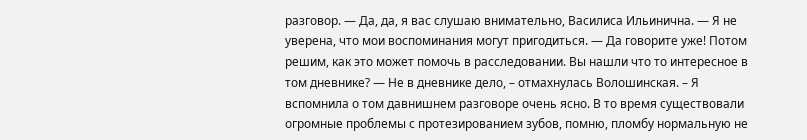разговор. — Да, да, я вас слушаю внимательно, Василиса Ильинична. — Я не уверена, что мои воспоминания могут пригодиться. — Да говорите уже! Потом решим, как это может помочь в расследовании. Вы нашли что то интересное в том дневнике? — Не в дневнике дело, – отмахнулась Волошинская. – Я вспомнила о том давнишнем разговоре очень ясно. В то время существовали огромные проблемы с протезированием зубов, помню, пломбу нормальную не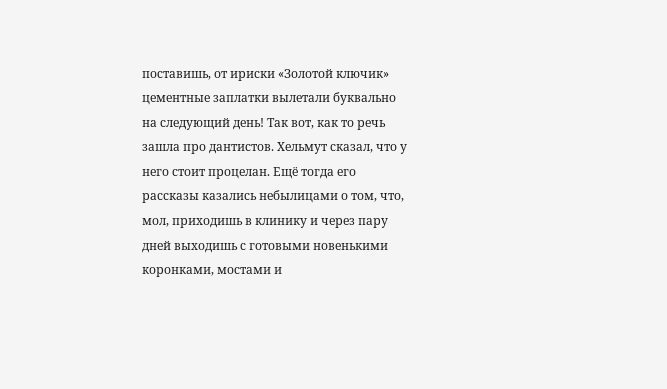поставишь, от ириски «Золотой ключик» цементные заплатки вылетали буквально на следующий день! Так вот, как то речь зашла про дантистов. Хельмут сказал, что у него стоит процелан. Ещё тогда его рассказы казались небылицами о том, что, мол, приходишь в клинику и через пару дней выходишь с готовыми новенькими коронками, мостами и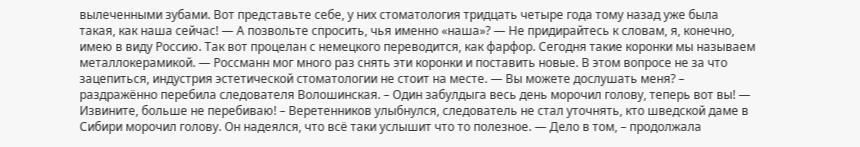вылеченными зубами. Вот представьте себе, у них стоматология тридцать четыре года тому назад уже была такая, как наша сейчас! — А позвольте спросить, чья именно «наша»? — Не придирайтесь к словам, я, конечно, имею в виду Россию. Так вот процелан с немецкого переводится, как фарфор. Сегодня такие коронки мы называем металлокерамикой. — Россманн мог много раз снять эти коронки и поставить новые. В этом вопросе не за что зацепиться, индустрия эстетической стоматологии не стоит на месте. — Вы можете дослушать меня? – раздражённо перебила следователя Волошинская. – Один забулдыга весь день морочил голову, теперь вот вы! — Извините, больше не перебиваю! – Веретенников улыбнулся, следователь не стал уточнять, кто шведской даме в Сибири морочил голову. Он надеялся, что всё таки услышит что то полезное. — Дело в том, – продолжала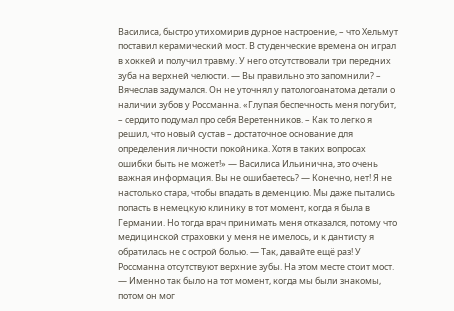Василиса, быстро утихомирив дурное настроение, – что Хельмут поставил керамический мост. В студенческие времена он играл в хоккей и получил травму. У него отсутствовали три передних зуба на верхней челюсти. — Вы правильно это запомнили? – Вячеслав задумался. Он не уточнял у патологоанатома детали о наличии зубов у Россманна. «Глупая беспечность меня погубит, – сердито подумал про себя Веретенников. – Как то легко я решил, что новый сустав – достаточное основание для определения личности покойника. Хотя в таких вопросах ошибки быть не может!» — Василиса Ильинична, это очень важная информация. Вы не ошибаетесь? — Конечно, нет! Я не настолько стара, чтобы впадать в деменцию. Мы даже пытались попасть в немецкую клинику в тот момент, когда я была в Германии. Но тогда врач принимать меня отказался, потому что медицинской страховки у меня не имелось, и к дантисту я обратилась не с острой болью. — Так, давайте ещё раз! У Россманна отсутствуют верхние зубы. На этом месте стоит мост. — Именно так было на тот момент, когда мы были знакомы, потом он мог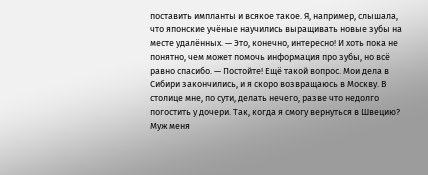поставить импланты и всякое такое. Я, например, слышала, что японские учёные научились выращивать новые зубы на месте удалённых. — Это, конечно, интересно! И хоть пока не понятно, чем может помочь информация про зубы, но всё равно спасибо. — Постойте! Ещё такой вопрос. Мои дела в Сибири закончились, и я скоро возвращаюсь в Москву. В столице мне, по сути, делать нечего, разве что недолго погостить у дочери. Так, когда я смогу вернуться в Швецию? Муж меня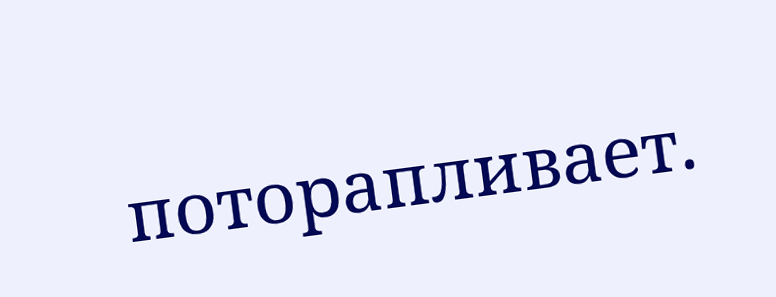поторапливает.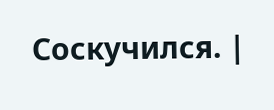Соскучился. |